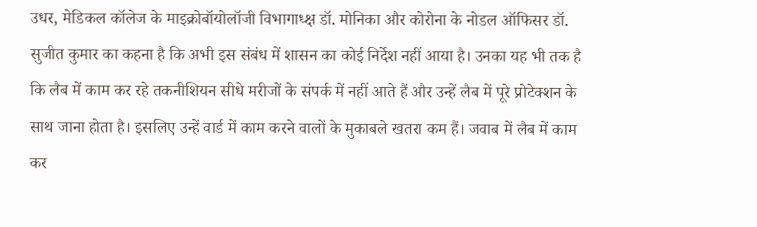उधर, मेडिकल कॉलेज के माइक्रोबॉयोलॉजी विभागाध्क्ष डॉ. मोनिका और कोरोना के नोडल ऑफिसर डॉ. सुजीत कुमार का कहना है कि अभी इस संबंध में शासन का कोई निर्देश नहीं आया है। उनका यह भी तक है कि लैब में काम कर रहे तकनीशियन सीधे मरीजों के संपर्क में नहीं आते हैं और उन्हें लैब में पूरे प्रोटेक्शन के साथ जाना होता है। इसलिए उन्हें वार्ड में काम करने वालों के मुकाबले खतरा कम हैं। जवाब में लैब में काम कर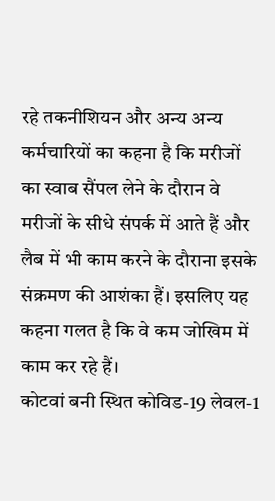रहे तकनीशियन और अन्य अन्य कर्मचारियों का कहना है कि मरीजों का स्वाब सैंपल लेने के दौरान वे मरीजों के सीधे संपर्क में आते हैं और लैब में भी काम करने के दौराना इसके संक्रमण की आशंका हैं। इसलिए यह कहना गलत है कि वे कम जोखिम में काम कर रहे हैं।
कोटवां बनी स्थित कोविड-19 लेवल-1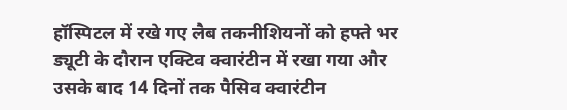हॉस्पिटल में रखे गए लैब तकनीशियनों को हफ्ते भर ड्यूटी के दौरान एक्टिव क्वारंटीन में रखा गया और उसके बाद 14 दिनों तक पैसिव क्वारंटीन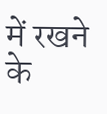में रखने के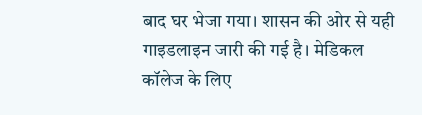बाद घर भेजा गया। शासन की ओर से यही गाइडलाइन जारी की गई है। मेडिकल कॉलेज के लिए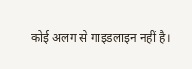कोई अलग से गाइडलाइन नहीं है।